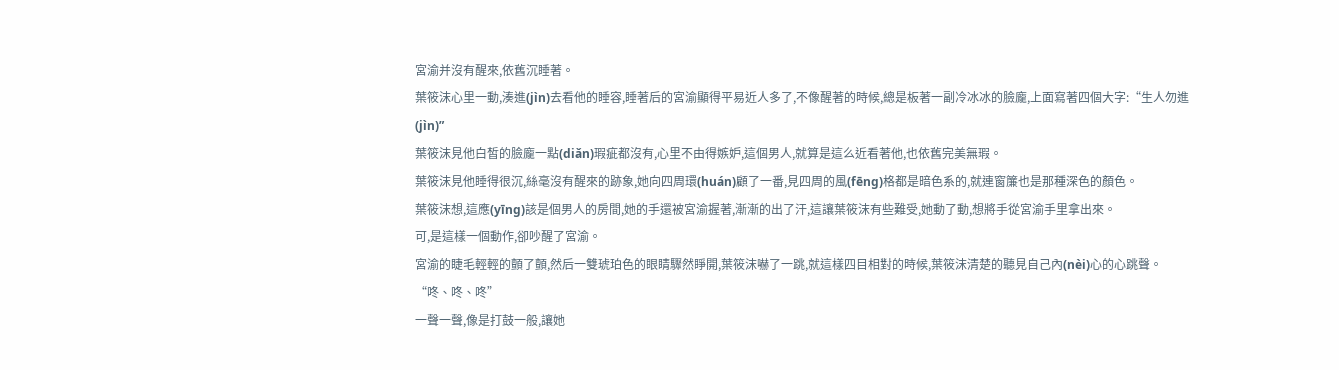宮渝并沒有醒來,依舊沉睡著。
葉筱沫心里一動,湊進(jìn)去看他的睡容,睡著后的宮渝顯得平易近人多了,不像醒著的時候,總是板著一副冷冰冰的臉龐,上面寫著四個大字:“生人勿進(jìn)”
葉筱沫見他白皙的臉龐一點(diǎn)瑕疵都沒有,心里不由得嫉妒,這個男人,就算是這么近看著他,也依舊完美無瑕。
葉筱沫見他睡得很沉,絲毫沒有醒來的跡象,她向四周環(huán)顧了一番,見四周的風(fēng)格都是暗色系的,就連窗簾也是那種深色的顏色。
葉筱沫想,這應(yīng)該是個男人的房間,她的手還被宮渝握著,漸漸的出了汗,這讓葉筱沫有些難受,她動了動,想將手從宮渝手里拿出來。
可,是這樣一個動作,卻吵醒了宮渝。
宮渝的睫毛輕輕的顫了顫,然后一雙琥珀色的眼睛驟然睜開,葉筱沫嚇了一跳,就這樣四目相對的時候,葉筱沫清楚的聽見自己內(nèi)心的心跳聲。
“咚、咚、咚”
一聲一聲,像是打鼓一般,讓她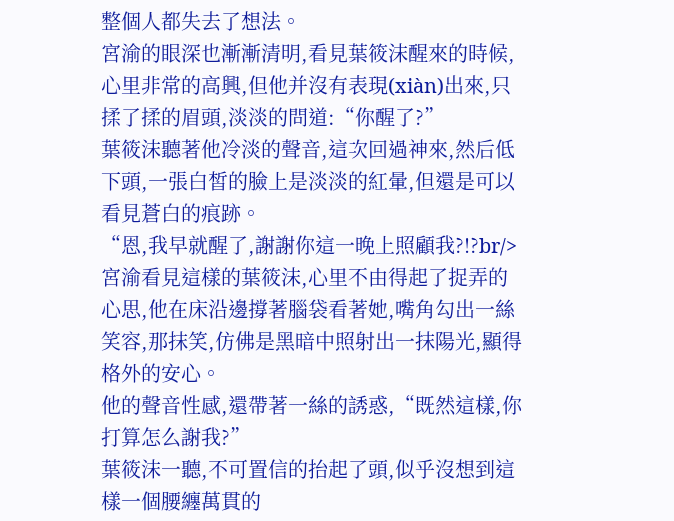整個人都失去了想法。
宮渝的眼深也漸漸清明,看見葉筱沫醒來的時候,心里非常的高興,但他并沒有表現(xiàn)出來,只揉了揉的眉頭,淡淡的問道:“你醒了?”
葉筱沫聽著他冷淡的聲音,這次回過神來,然后低下頭,一張白皙的臉上是淡淡的紅暈,但還是可以看見蒼白的痕跡。
“恩,我早就醒了,謝謝你這一晚上照顧我?!?br/>
宮渝看見這樣的葉筱沫,心里不由得起了捉弄的心思,他在床沿邊撐著腦袋看著她,嘴角勾出一絲笑容,那抹笑,仿佛是黑暗中照射出一抹陽光,顯得格外的安心。
他的聲音性感,還帶著一絲的誘惑,“既然這樣,你打算怎么謝我?”
葉筱沫一聽,不可置信的抬起了頭,似乎沒想到這樣一個腰纏萬貫的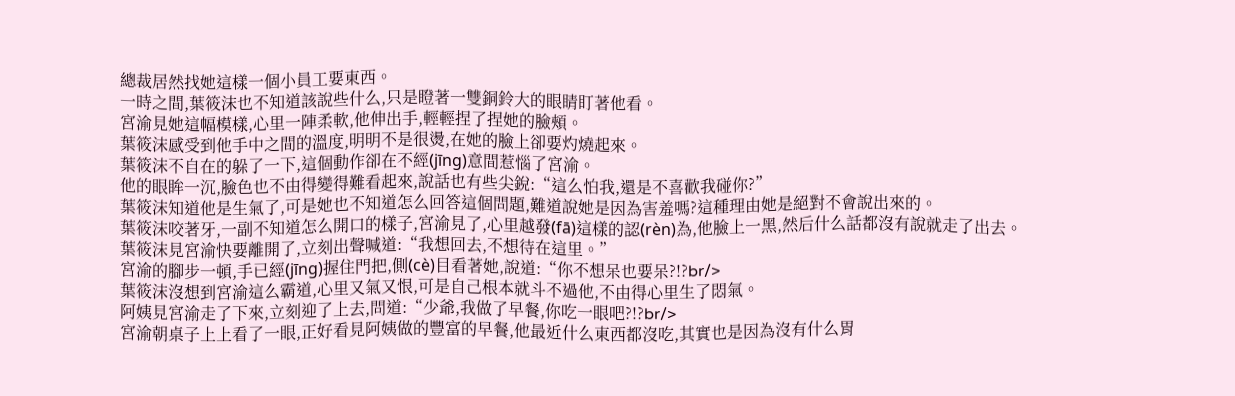總裁居然找她這樣一個小員工要東西。
一時之間,葉筱沫也不知道該說些什么,只是瞪著一雙銅鈴大的眼睛盯著他看。
宮渝見她這幅模樣,心里一陣柔軟,他伸出手,輕輕捏了捏她的臉頰。
葉筱沫感受到他手中之間的溫度,明明不是很燙,在她的臉上卻要灼燒起來。
葉筱沫不自在的躲了一下,這個動作卻在不經(jīng)意間惹惱了宮渝。
他的眼眸一沉,臉色也不由得變得難看起來,說話也有些尖銳:“這么怕我,還是不喜歡我碰你?”
葉筱沫知道他是生氣了,可是她也不知道怎么回答這個問題,難道說她是因為害羞嗎?這種理由她是絕對不會說出來的。
葉筱沫咬著牙,一副不知道怎么開口的樣子,宮渝見了,心里越發(fā)這樣的認(rèn)為,他臉上一黑,然后什么話都沒有說就走了出去。
葉筱沫見宮渝快要離開了,立刻出聲喊道:“我想回去,不想待在這里。”
宮渝的腳步一頓,手已經(jīng)握住門把,側(cè)目看著她,說道:“你不想呆也要呆?!?br/>
葉筱沫沒想到宮渝這么霸道,心里又氣又恨,可是自己根本就斗不過他,不由得心里生了悶氣。
阿姨見宮渝走了下來,立刻迎了上去,問道:“少爺,我做了早餐,你吃一眼吧?!?br/>
宮渝朝桌子上上看了一眼,正好看見阿姨做的豐富的早餐,他最近什么東西都沒吃,其實也是因為沒有什么胃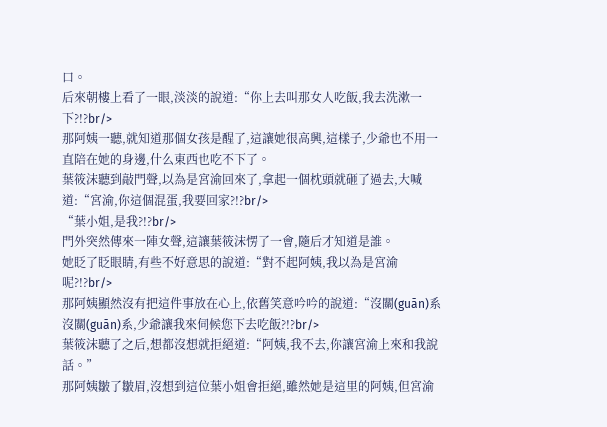口。
后來朝樓上看了一眼,淡淡的說道:“你上去叫那女人吃飯,我去洗漱一下?!?br/>
那阿姨一聽,就知道那個女孩是醒了,這讓她很高興,這樣子,少爺也不用一直陪在她的身邊,什么東西也吃不下了。
葉筱沫聽到敲門聲,以為是宮渝回來了,拿起一個枕頭就砸了過去,大喊道:“宮渝,你這個混蛋,我要回家?!?br/>
“葉小姐,是我?!?br/>
門外突然傳來一陣女聲,這讓葉筱沫愣了一會,隨后才知道是誰。
她眨了眨眼睛,有些不好意思的說道:“對不起阿姨,我以為是宮渝呢?!?br/>
那阿姨顯然沒有把這件事放在心上,依舊笑意吟吟的說道:“沒關(guān)系沒關(guān)系,少爺讓我來伺候您下去吃飯?!?br/>
葉筱沫聽了之后,想都沒想就拒絕道:“阿姨,我不去,你讓宮渝上來和我說話。”
那阿姨皺了皺眉,沒想到這位葉小姐會拒絕,雖然她是這里的阿姨,但宮渝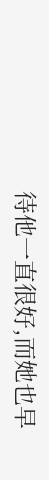待他一直很好,而她也早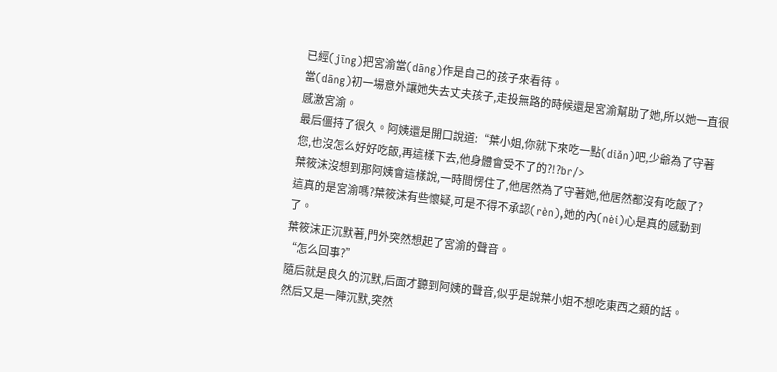已經(jīng)把宮渝當(dāng)作是自己的孩子來看待。
當(dāng)初一場意外讓她失去丈夫孩子,走投無路的時候還是宮渝幫助了她,所以她一直很感激宮渝。
最后僵持了很久。阿姨還是開口說道:“葉小姐,你就下來吃一點(diǎn)吧,少爺為了守著您,也沒怎么好好吃飯,再這樣下去,他身體會受不了的?!?br/>
葉筱沫沒想到那阿姨會這樣說,一時間愣住了,他居然為了守著她,他居然都沒有吃飯了?
這真的是宮渝嗎?葉筱沫有些懷疑,可是不得不承認(rèn),她的內(nèi)心是真的感動到了。
葉筱沫正沉默著,門外突然想起了宮渝的聲音。
“怎么回事?”
隨后就是良久的沉默,后面才聽到阿姨的聲音,似乎是說葉小姐不想吃東西之類的話。
然后又是一陣沉默,突然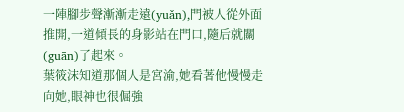一陣腳步聲漸漸走遠(yuǎn),門被人從外面推開,一道傾長的身影站在門口,隨后就關(guān)了起來。
葉筱沫知道那個人是宮渝,她看著他慢慢走向她,眼神也很倔強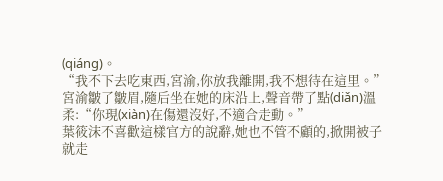(qiáng)。
“我不下去吃東西,宮渝,你放我離開,我不想待在這里。”
宮渝皺了皺眉,隨后坐在她的床沿上,聲音帶了點(diǎn)溫柔:“你現(xiàn)在傷還沒好,不適合走動。”
葉筱沫不喜歡這樣官方的說辭,她也不管不顧的,掀開被子就走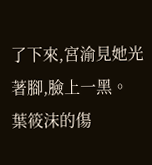了下來,宮渝見她光著腳,臉上一黑。
葉筱沫的傷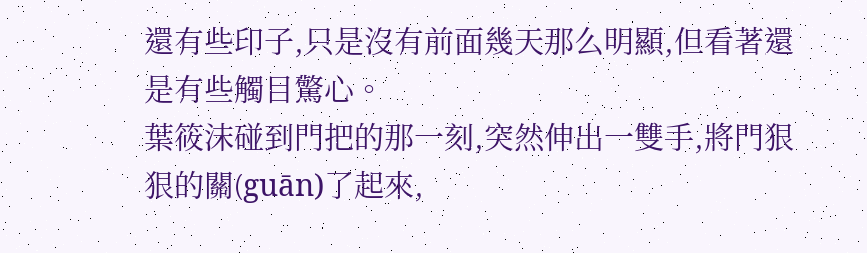還有些印子,只是沒有前面幾天那么明顯,但看著還是有些觸目驚心。
葉筱沫碰到門把的那一刻,突然伸出一雙手,將門狠狠的關(guān)了起來,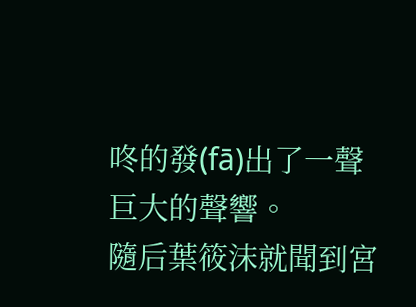咚的發(fā)出了一聲巨大的聲響。
隨后葉筱沫就聞到宮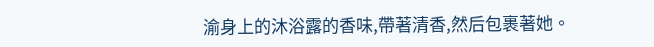渝身上的沐浴露的香味,帶著清香,然后包裹著她。